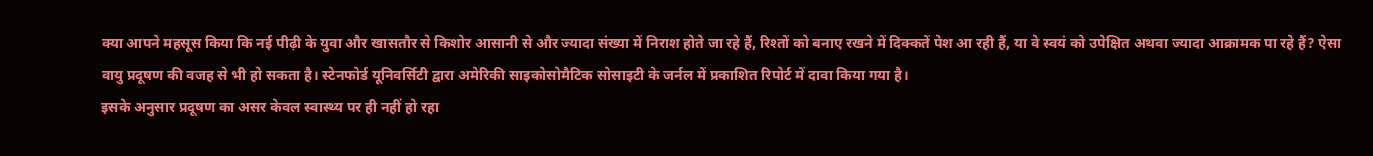क्या आपने महसूस किया कि नई पीढ़ी के युवा और खासतौर से किशोर आसानी से और ज्यादा संख्या में निराश होते जा रहे हैं, रिश्तों को बनाए रखने में दिक्कतें पेश आ रही हैं, या वे स्वयं को उपेक्षित अथवा ज्यादा आक्रामक पा रहे हैं? ऐसा वायु प्रदूषण की वजह से भी हो सकता है। स्टेनफोर्ड यूनिवर्सिटी द्वारा अमेरिकी साइकोसोमैटिक सोसाइटी के जर्नल में प्रकाशित रिपोर्ट में दावा किया गया है।
इसके अनुसार प्रदूषण का असर केवल स्वास्थ्य पर ही नहीं हो रहा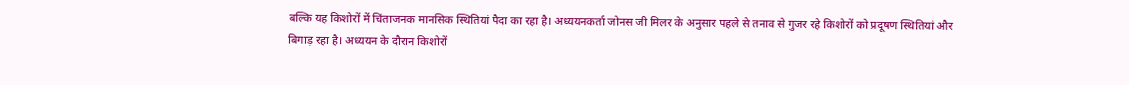बल्कि यह किशोरों में चिंताजनक मानसिक स्थितियां पैदा का रहा है। अध्ययनकर्ता जोनस जी मिलर के अनुसार पहले से तनाव से गुजर रहे किशोरों को प्रदूषण स्थितियां और बिगाड़ रहा है। अध्ययन के दौरान किशोरों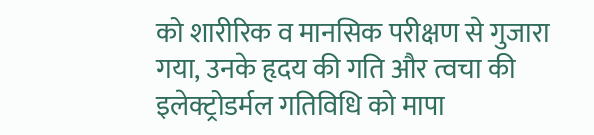को शारीरिक व मानसिक परीक्षण से गुजारा गया, उनके हृदय की गति और त्वचा की इलेक्ट्रोडर्मल गतिविधि को मापा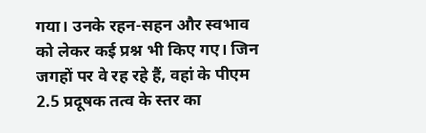गया। उनके रहन-सहन और स्वभाव को लेकर कई प्रश्न भी किए गए। जिन जगहों पर वे रह रहे हैं, वहां के पीएम 2.5 प्रदूषक तत्व के स्तर का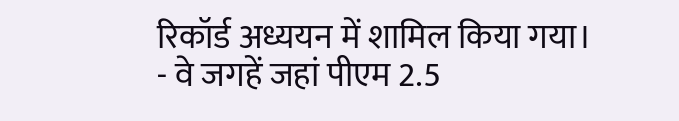रिकॉर्ड अध्ययन में शामिल किया गया।
- वे जगहें जहां पीएम 2.5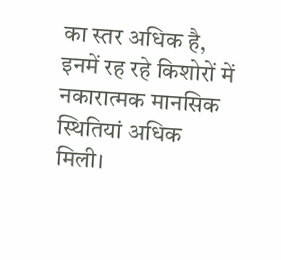का स्तर अधिक है, इनमें रह रहे किशोरों में नकारात्मक मानसिक स्थितियां अधिक मिली।